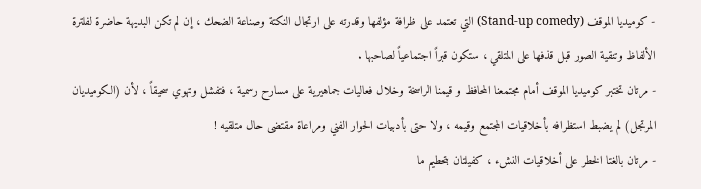- كوميديا الموقف (Stand-up comedy) التي تعتمد على ظرافة مؤلفها وقدرته على ارتجال النكتة وصناعة الضحك ، إن لم تكن البديهة حاضرة لفلترة الألفاظ وتنقية الصور قبل قذفها على المتلقي ، ستكون قبراً اجتماعياً لصاحبها .
- مرتان تختبر كوميديا الموقف أمام مجتمعنا المحافظ و قيمنا الراسخة وخلال فعاليات جماهيرية على مسارح رسمية ، فتفشل وتهوي سحيقاً ، لأن (الكوميديان المرتجل) لم يضبط استظرافه بأخلاقيات المجتمع وقيمه ، ولا حتى بأدبيات الحوار الفني ومراعاة مقتضى حال متلقيه !
- مرتان بالغتا الخطر على أخلاقيات النشء ، كفيلتان بتحطيم ما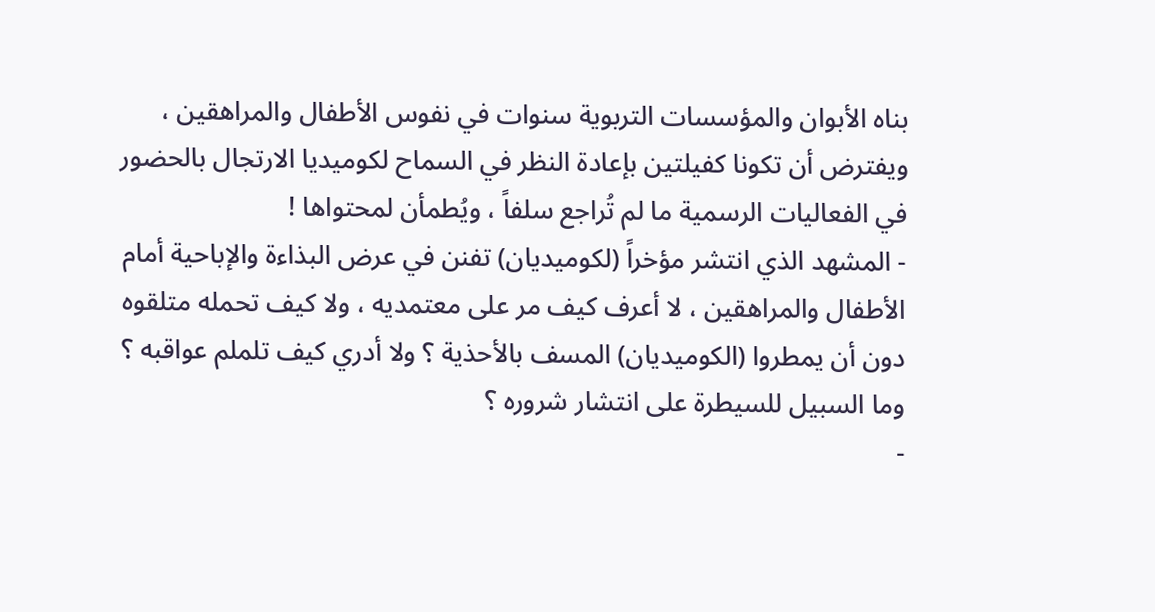بناه الأبوان والمؤسسات التربوية سنوات في نفوس الأطفال والمراهقين ، ويفترض أن تكونا كفيلتين بإعادة النظر في السماح لكوميديا الارتجال بالحضور في الفعاليات الرسمية ما لم تُراجع سلفاً ، ويُطمأن لمحتواها !
- المشهد الذي انتشر مؤخراً (لكوميديان) تفنن في عرض البذاءة والإباحية أمام الأطفال والمراهقين ، لا أعرف كيف مر على معتمديه ، ولا كيف تحمله متلقوه دون أن يمطروا (الكوميديان) المسف بالأحذية ؟ ولا أدري كيف تلملم عواقبه ؟ وما السبيل للسيطرة على انتشار شروره ؟
-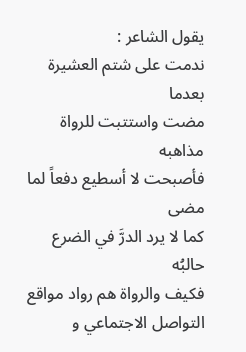يقول الشاعر :
ندمت على شتم العشيرة بعدما
مضت واستتبت للرواة مذاهبه
فأصبحت لا أسطيع دفعاً لما مضى
كما لا يرد الدرَّ في الضرع حالبُه
فكيف والرواة هم رواد مواقع التواصل الاجتماعي و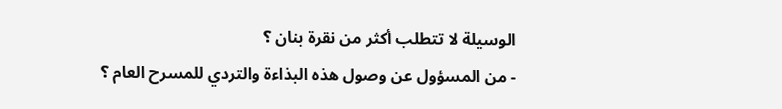الوسيلة لا تتطلب أكثر من نقرة بنان ؟
- من المسؤول عن وصول هذه البذاءة والتردي للمسرح العام ؟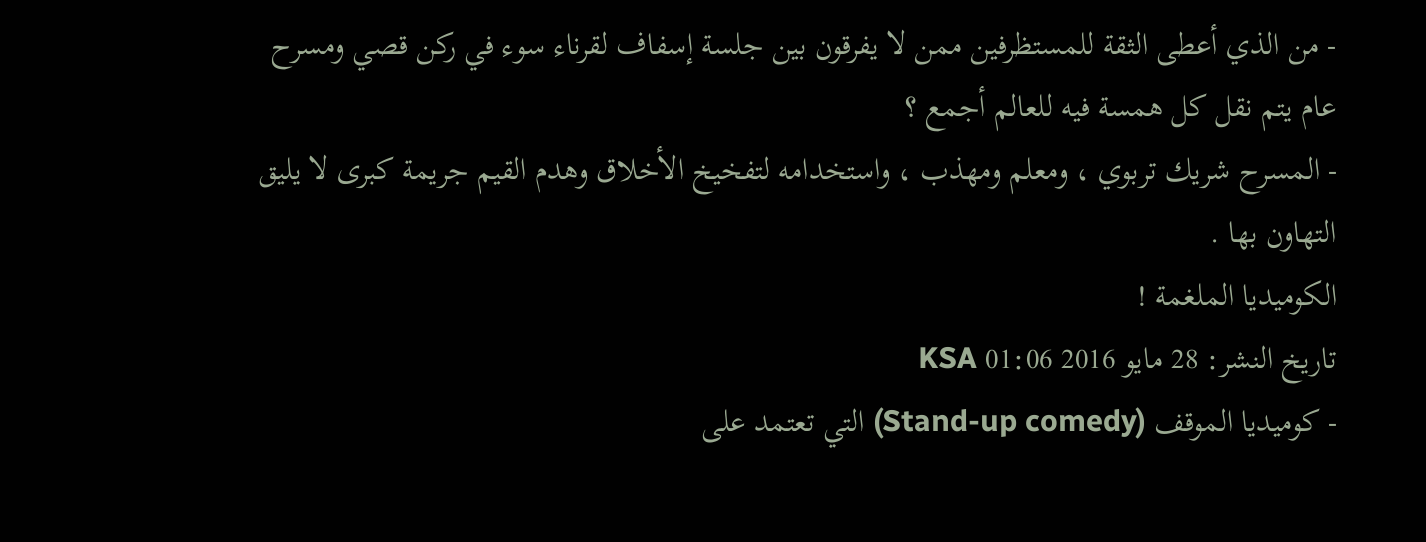- من الذي أعطى الثقة للمستظرفين ممن لا يفرقون بين جلسة إسفاف لقرناء سوء في ركن قصي ومسرح عام يتم نقل كل همسة فيه للعالم أجمع ؟
- المسرح شريك تربوي ، ومعلم ومهذب ، واستخدامه لتفخيخ الأخلاق وهدم القيم جريمة كبرى لا يليق التهاون بها .
الكوميديا الملغمة !
تاريخ النشر: 28 مايو 2016 01:06 KSA
- كوميديا الموقف (Stand-up comedy) التي تعتمد على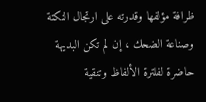ظرافة مؤلفها وقدرته على ارتجال النكتة وصناعة الضحك ، إن لم تكن البديهة حاضرة لفلترة الألفاظ وتنقية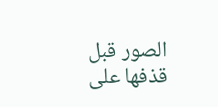الصور قبل قذفها على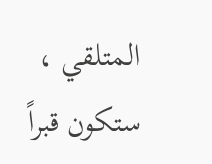المتلقي ، ستكون قبراً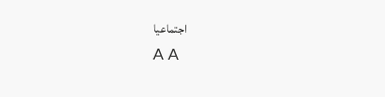اجتماعيا
A A